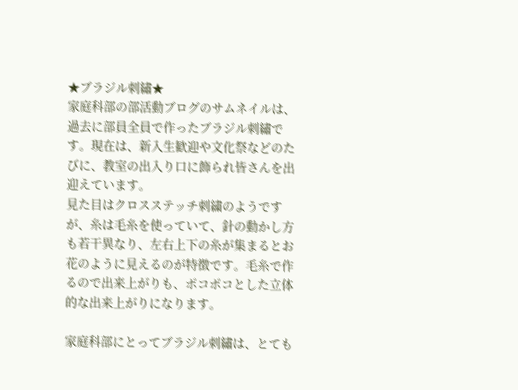★ブラジル刺繡★
家庭科部の部活動ブログのサムネイルは、過去に部員全員で作ったブラジル刺繡です。現在は、新入生歓迎や文化祭などのたびに、教室の出入り口に飾られ皆さんを出迎えています。
見た目はクロスステッチ刺繍のようですが、糸は毛糸を使っていて、針の動かし方も若干異なり、左右上下の糸が集まるとお花のように見えるのが特徴です。毛糸で作るので出来上がりも、ポコポコとした立体的な出来上がりになります。

家庭科部にとってブラジル刺繡は、とても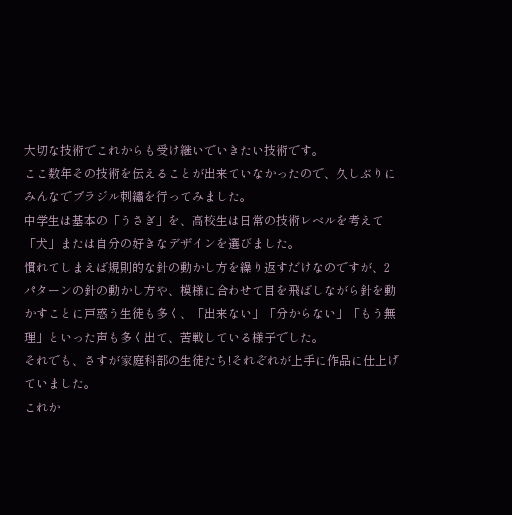大切な技術でこれからも受け継いでいきたい技術です。
ここ数年その技術を伝えることが出来ていなかったので、久しぶりにみんなでブラジル刺繡を行ってみました。
中学生は基本の「うさぎ」を、高校生は日常の技術レベルを考えて「犬」または自分の好きなデザインを選びました。
慣れてしまえば規則的な針の動かし方を繰り返すだけなのですが、2パターンの針の動かし方や、模様に合わせて目を飛ばしながら針を動かすことに戸惑う生徒も多く、「出来ない」「分からない」「もう無理」といった声も多く出て、苦戦している様子でした。
それでも、さすが家庭科部の生徒たち!それぞれが上手に作品に仕上げていました。
これか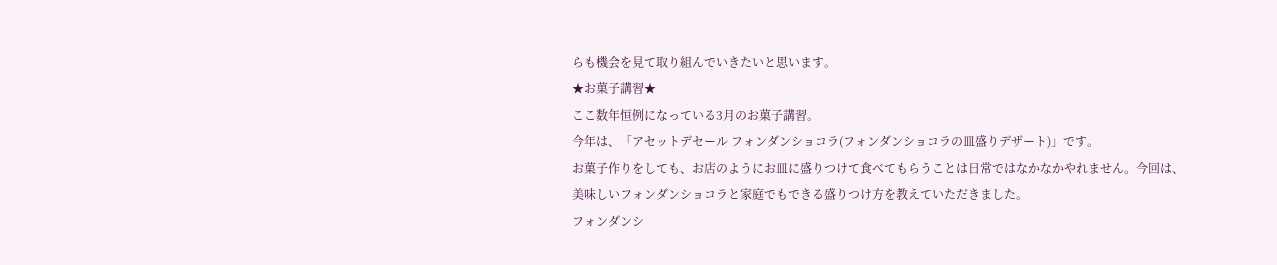らも機会を見て取り組んでいきたいと思います。
★お菓子講習★
ここ数年恒例になっている3月のお菓子講習。
今年は、「アセットデセール フォンダンショコラ(フォンダンショコラの皿盛りデザート)」です。
お菓子作りをしても、お店のようにお皿に盛りつけて食べてもらうことは日常ではなかなかやれません。今回は、美味しいフォンダンショコラと家庭でもできる盛りつけ方を教えていただきました。
フォンダンシ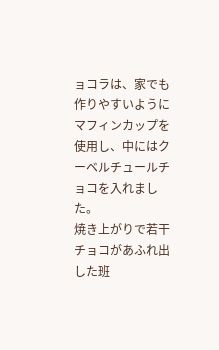ョコラは、家でも作りやすいようにマフィンカップを使用し、中にはクーベルチュールチョコを入れました。
焼き上がりで若干チョコがあふれ出した班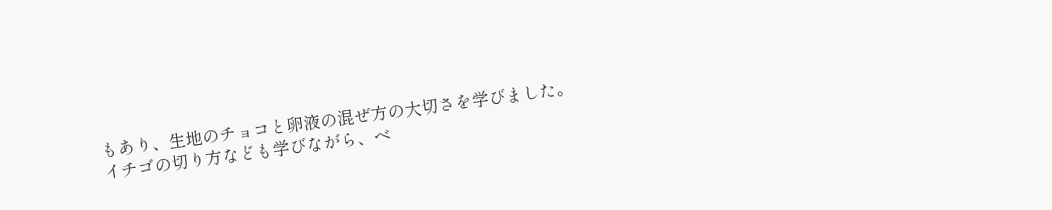もあり、生地のチョコと卵液の混ぜ方の大切さを学びました。
イチゴの切り方なども学びながら、ベ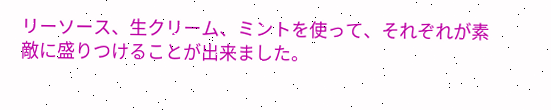リーソース、生クリーム、ミントを使って、それぞれが素敵に盛りつけることが出来ました。